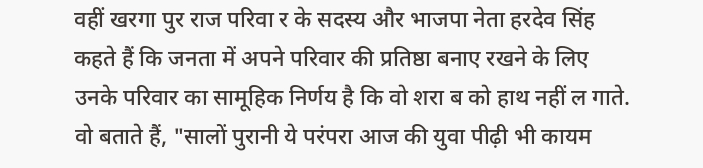वहीं खरगा पुर राज परिवा र के सदस्य और भाजपा नेता हरदेव सिंह कहते हैं कि जनता में अपने परिवार की प्रतिष्ठा बनाए रखने के लिए उनके परिवार का सामूहिक निर्णय है कि वो शरा ब को हाथ नहीं ल गाते. वो बताते हैं, "सालों पुरानी ये परंपरा आज की युवा पीढ़ी भी कायम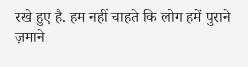रखे हुए है. हम नहीं चाहते कि लोग हमें पुराने ज़माने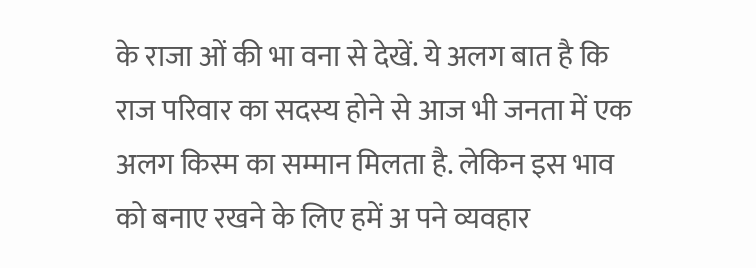के राजा ओं की भा वना से देखें. ये अलग बात है कि राज परिवार का सदस्य होने से आज भी जनता में एक अलग किस्म का सम्मान मिलता है. लेकिन इस भाव को बनाए रखने के लिए हमें अ पने व्यवहार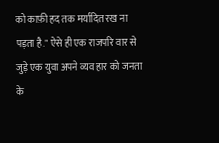को काफ़ी हद तक मर्यादित रख ना पड़ता है." ऐसे ही एक राजपरि वार से जुड़े एक युवा अपने व्यव हार को जनता के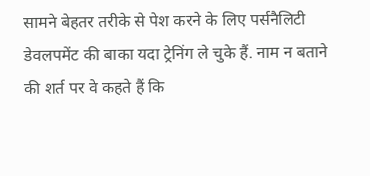सामने बेहतर तरीके से पेश करने के लिए पर्सनैलिटी डेवलपमेंट की बाका यदा ट्रेनिंग ले चुके हैं. नाम न बताने की शर्त पर वे कहते हैं कि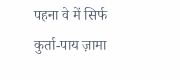पहना वे में सिर्फ कुर्ता-पाय ज़ामा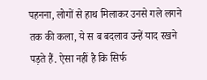पहनना, लोगों से हाथ मिलाकर उनसे गले लगने तक की कला, ये स ब बदलाव उन्हें याद रखने पड़ते हैं. ऐसा नहीं है कि सिर्फ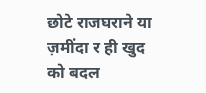छोटे राजघराने या ज़मींदा र ही खुद को बदल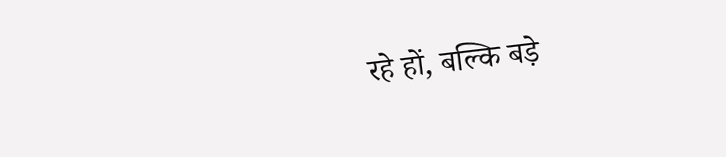रहे हों, बल्कि बड़े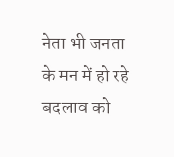नेता भी जनता के मन में हो रहे बदलाव को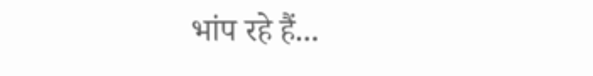भांप रहे हैं...